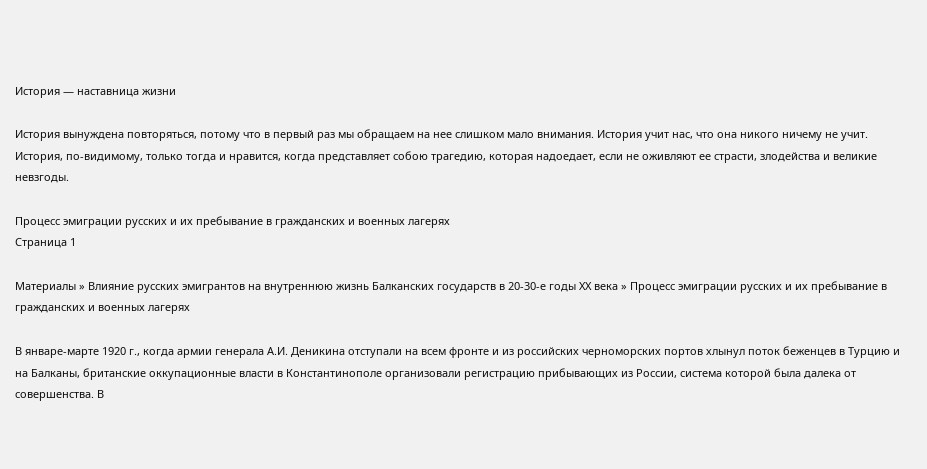История — наставница жизни

История вынуждена повторяться, потому что в первый раз мы обращаем на нее слишком мало внимания. История учит нас, что она никого ничему не учит. История, по-видимому, только тогда и нравится, когда представляет собою трагедию, которая надоедает, если не оживляют ее страсти, злодейства и великие невзгоды.

Процесс эмиграции русских и их пребывание в гражданских и военных лагерях
Страница 1

Материалы » Влияние русских эмигрантов на внутреннюю жизнь Балканских государств в 20-30-е годы ХХ века » Процесс эмиграции русских и их пребывание в гражданских и военных лагерях

В январе-марте 1920 г., когда армии генерала А.И. Деникина отступали на всем фронте и из российских черноморских портов хлынул поток беженцев в Турцию и на Балканы, британские оккупационные власти в Константинополе организовали регистрацию прибывающих из России, система которой была далека от совершенства. В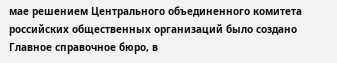мае решением Центрального объединенного комитета российских общественных организаций было создано Главное справочное бюро, в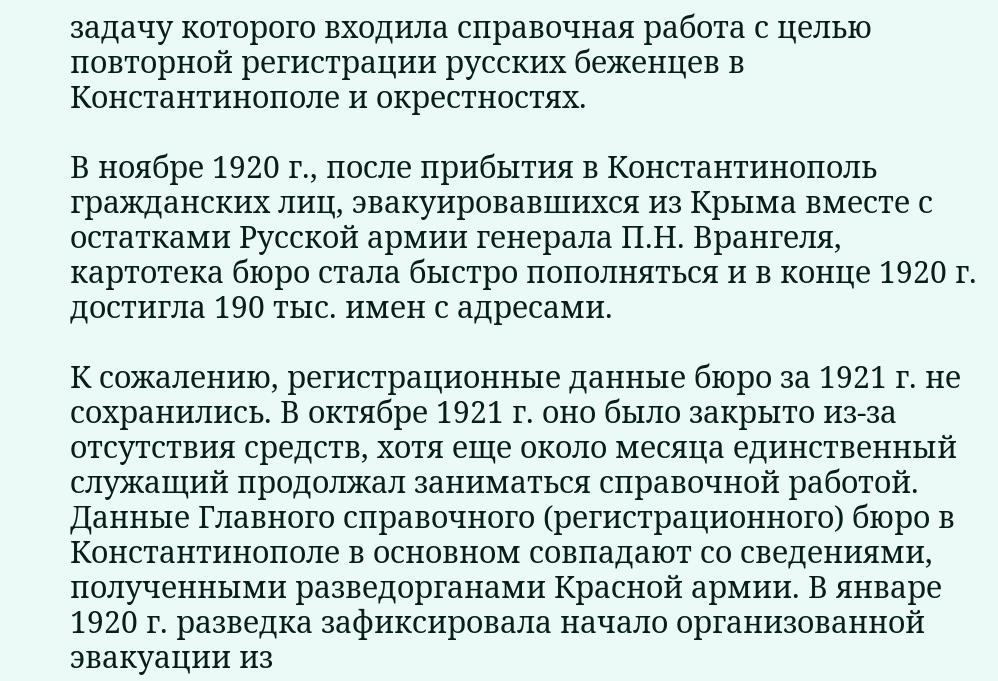задачу которого входила справочная работа с целью повторной регистрации русских беженцев в Константинополе и окрестностях.

В ноябре 1920 г., после прибытия в Константинополь гражданских лиц, эвакуировавшихся из Крыма вместе с остатками Русской армии генерала П.Н. Врангеля, картотека бюро стала быстро пополняться и в конце 1920 г. достигла 190 тыс. имен с адресами.

К сожалению, регистрационные данные бюро за 1921 г. не сохранились. В октябре 1921 г. оно было закрыто из-за отсутствия средств, хотя еще около месяца единственный служащий продолжал заниматься справочной работой. Данные Главного справочного (регистрационного) бюро в Константинополе в основном совпадают со сведениями, полученными разведорганами Красной армии. В январе 1920 г. разведка зафиксировала начало организованной эвакуации из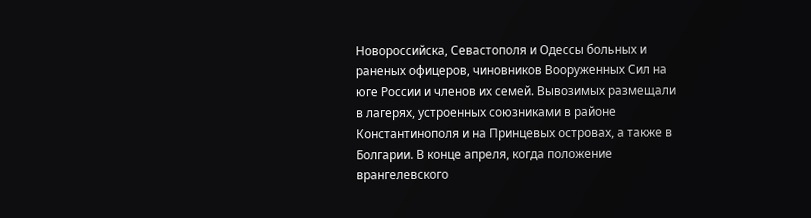Новороссийска, Севастополя и Одессы больных и раненых офицеров, чиновников Вооруженных Сил на юге России и членов их семей. Вывозимых размещали в лагерях, устроенных союзниками в районе Константинополя и на Принцевых островах, а также в Болгарии. В конце апреля, когда положение врангелевского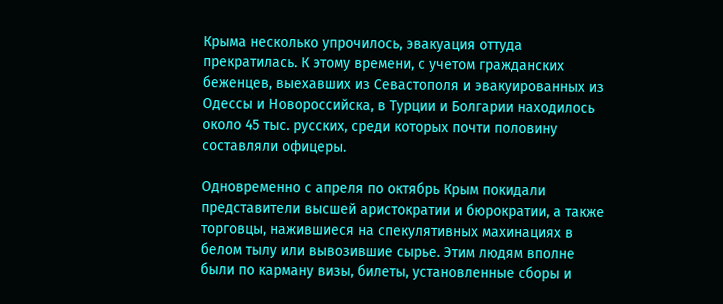Крыма несколько упрочилось, эвакуация оттуда прекратилась. К этому времени, с учетом гражданских беженцев, выехавших из Севастополя и эвакуированных из Одессы и Новороссийска, в Турции и Болгарии находилось около 45 тыс. русских, среди которых почти половину составляли офицеры.

Одновременно с апреля по октябрь Крым покидали представители высшей аристократии и бюрократии, а также торговцы, нажившиеся на спекулятивных махинациях в белом тылу или вывозившие сырье. Этим людям вполне были по карману визы, билеты, установленные сборы и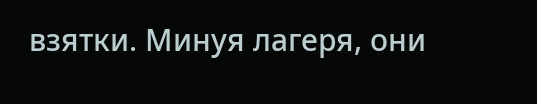взятки. Минуя лагеря, они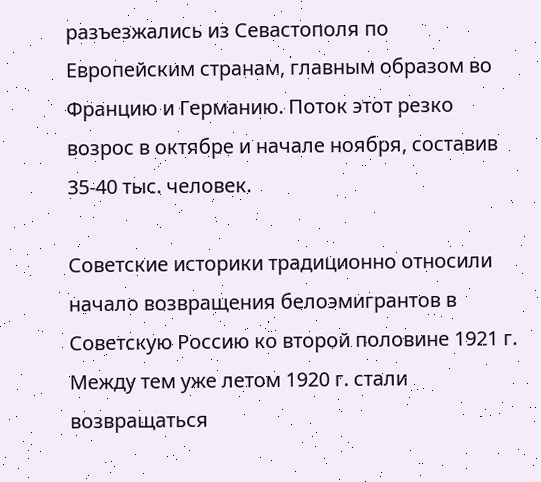разъезжались из Севастополя по Европейским странам, главным образом во Францию и Германию. Поток этот резко возрос в октябре и начале ноября, составив 35-40 тыс. человек.

Советские историки традиционно относили начало возвращения белоэмигрантов в Советскую Россию ко второй половине 1921 г. Между тем уже летом 1920 г. стали возвращаться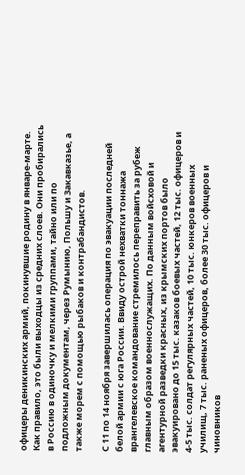офицеры деникинских армий, покинувшие родину в январе-марте. Как правило, это были выходцы из средних слоев. Они пробирались в Россию в одиночку и мелкими группами, тайно или по подложным документам, через Румынию, Польшу и Закавказье, а также морем с помощью рыбаков и контрабандистов.

С 11 по 14 ноября завершилась операция по эвакуации последней белой армии с юга России. Ввиду острой нехватки тоннажа врангелевское командование стремилось переправить за рубеж главным образом военнослужащих. По данным войсховой и агентурной разведки красных, из крымских портов было эвакуировано до 15 тыс. казаков боевых частей, 12 тыс. офицеров и 4-5 тыс. солдат регулярных частей, 10 тыс. юнкеров военных училищ, 7 тыс. раненых офицеров, более 30 тыс. офицеров и чиновников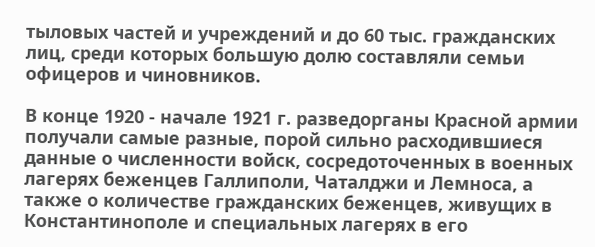тыловых частей и учреждений и до 60 тыс. гражданских лиц, среди которых большую долю составляли семьи офицеров и чиновников.

В конце 1920 - начале 1921 г. разведорганы Красной армии получали самые разные, порой сильно расходившиеся данные о численности войск, сосредоточенных в военных лагерях беженцев Галлиполи, Чаталджи и Лемноса, а также о количестве гражданских беженцев, живущих в Константинополе и специальных лагерях в его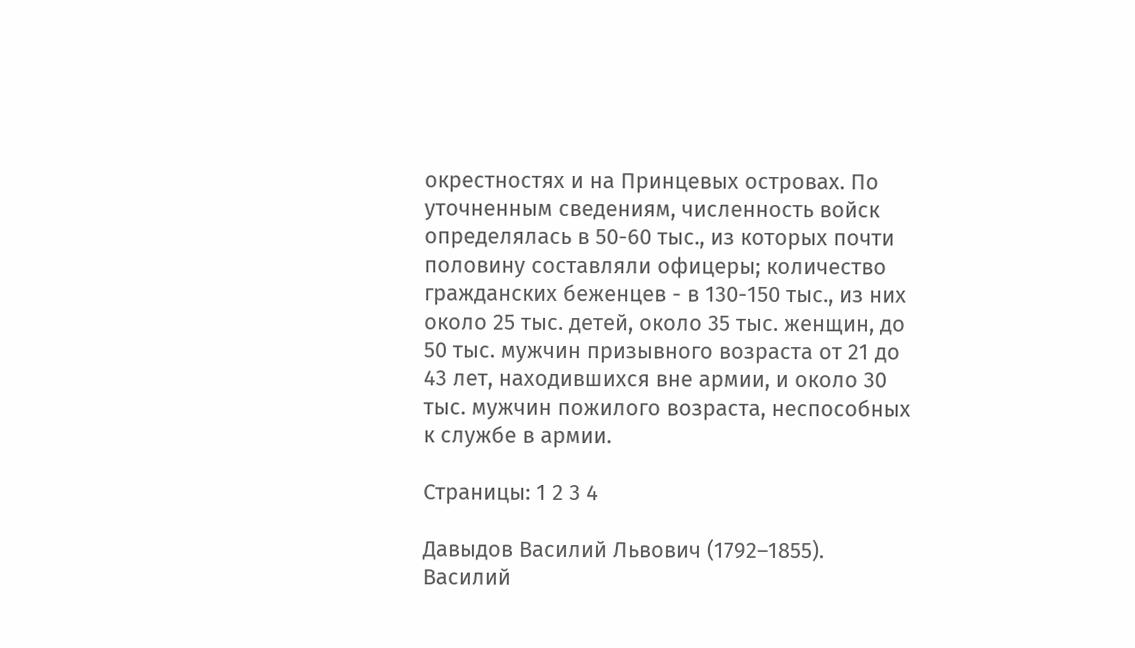окрестностях и на Принцевых островах. По уточненным сведениям, численность войск определялась в 50-60 тыс., из которых почти половину составляли офицеры; количество гражданских беженцев - в 130-150 тыс., из них около 25 тыс. детей, около 35 тыс. женщин, до 50 тыс. мужчин призывного возраста от 21 до 43 лет, находившихся вне армии, и около 30 тыс. мужчин пожилого возраста, неспособных к службе в армии.

Страницы: 1 2 3 4

Давыдов Василий Львович (1792–1855).
Василий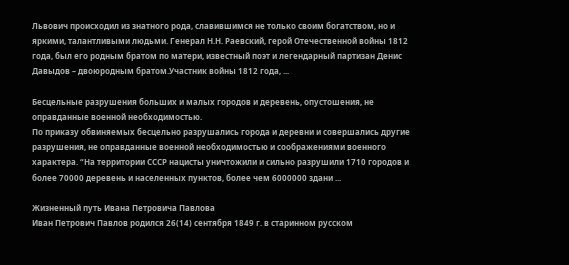Львович происходил из знатного рода, славившимся не только своим богатством, но и яркими, талантливыми людьми. Генерал Н.Н. Раевский, герой Отечественной войны 1812 года, был его родным братом по матери, известный поэт и легендарный партизан Денис Давыдов – двоюродным братом.Участник войны 1812 года, ...

Бесцельные разрушения больших и малых городов и деревень, опустошения, не оправданные военной необходимостью.
По приказу обвиняемых бесцельно разрушались города и деревни и совершались другие разрушения, не оправданные военной необходимостью и соображениями военного характера. “На территории СССР нацисты уничтожили и сильно разрушили 1710 городов и более 70000 деревень и населенных пунктов, более чем 6000000 здани ...

Жизненный путь Ивана Петровича Павлова
Иван Петрович Павлов родился 26(14) сентября 1849 г. в старинном русском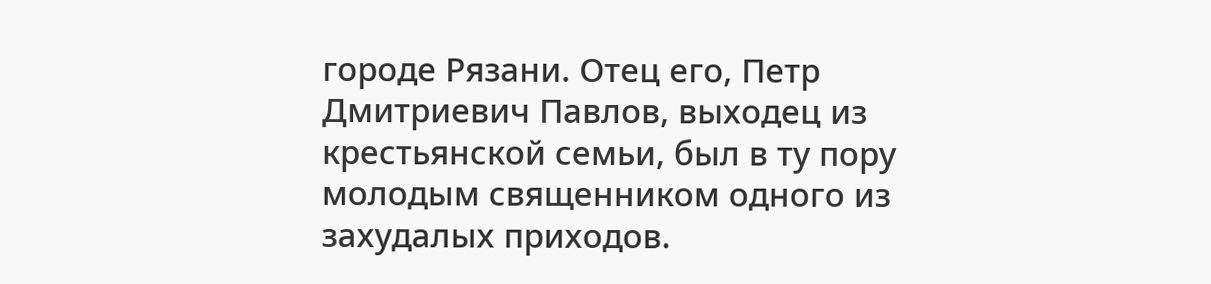городе Рязани. Отец его, Петр Дмитриевич Павлов, выходец из крестьянской семьи, был в ту пору молодым священником одного из захудалых приходов.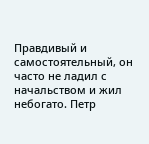Правдивый и самостоятельный, он часто не ладил с начальством и жил небогато. Петр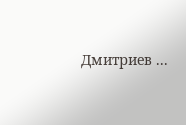Дмитриев ...